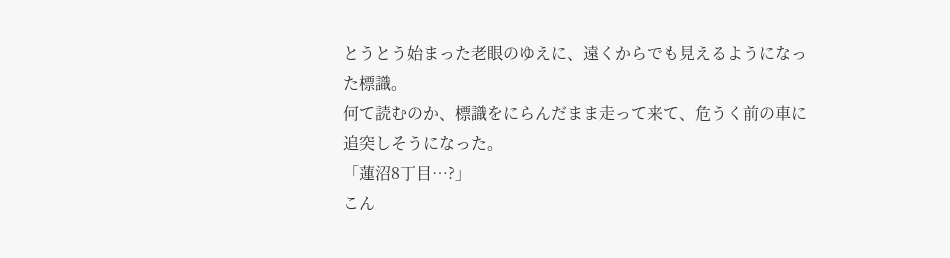とうとう始まった老眼のゆえに、遠くからでも見えるようになった標識。
何て読むのか、標識をにらんだまま走って来て、危うく前の車に追突しそうになった。
「蓮沼8丁目…?」
こん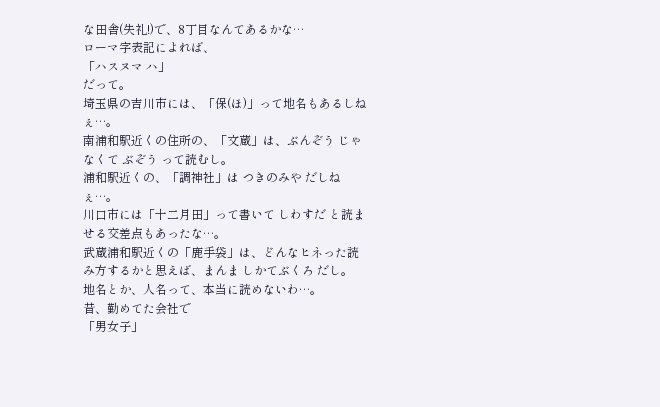な田舎(失礼!)で、8丁目なんてあるかな…
ローマ字表記によれば、
「ハスヌマ ハ」
だって。
埼玉県の吉川市には、「保(ほ)」って地名もあるしねぇ…。
南浦和駅近くの住所の、「文蔵」は、ぶんぞう じゃなくて ぶぞう って読むし。
浦和駅近くの、「調神社」は つきのみや だしねぇ…。
川口市には「十二月田」って書いて しわすだ と読ませる交差点もあったな…。
武蔵浦和駅近くの「鹿手袋」は、どんなヒネった読み方するかと思えば、まんま しかてぶくろ だし。
地名とか、人名って、本当に読めないわ…。
昔、勤めてた会社で
「男女子」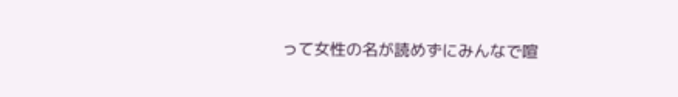って女性の名が読めずにみんなで喧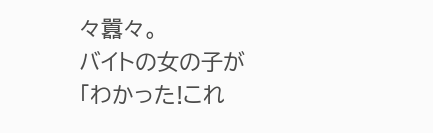々囂々。
バイトの女の子が
「わかった!これ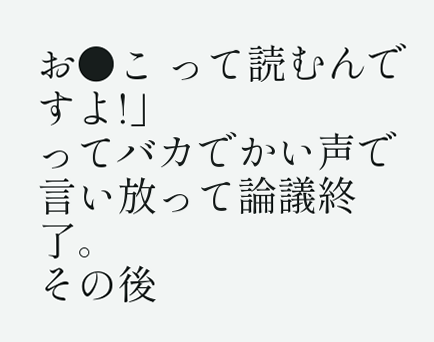お●こ って読むんですよ!」
ってバカでかい声で言い放って論議終了。
その後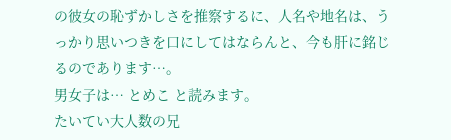の彼女の恥ずかしさを推察するに、人名や地名は、うっかり思いつきを口にしてはならんと、今も肝に銘じるのであります…。
男女子は… とめこ と読みます。
たいてい大人数の兄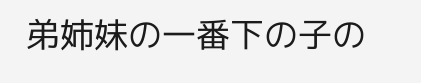弟姉妹の一番下の子の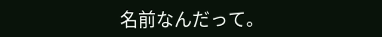名前なんだって。